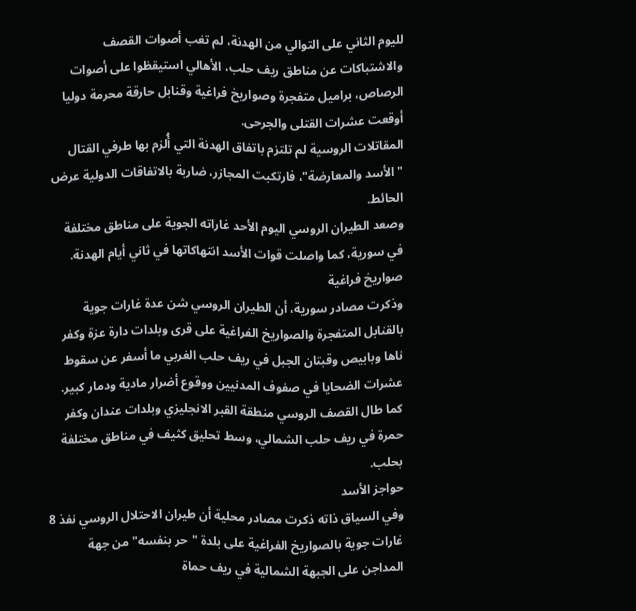لليوم الثاني على التوالي من الهدنة، لم تغب أصوات القصف والاشتباكات عن مناطق ريف حلب، الأهالي استيقظوا على أصوات الرصاص، براميل متفجرة وصواريخ فراغية وقنابل حارقة محرمة دوليا أوقعت عشرات القتلى والجرحى.
المقاتلات الروسية لم تلتزم باتفاق الهدنة التي أُلزم بها طرفي القتال "الأسد والمعارضة"، فارتكبت المجازر، ضاربة بالاتفاقات الدولية عرض الحائط.
وصعد الطيران الروسي اليوم الأحد غاراته الجوية على مناطق مختلفة في سورية، كما واصلت قوات الأسد انتهاكاتها في ثاني أيام الهدنة.
صواريخ فراغية
وذكرت مصادر سورية، أن الطيران الروسي شن عدة غارات جوية بالقنابل المتفجرة والصواريخ الفراغية على قرى وبلدات دارة عزة وكفر ناها وبابيص وقبتان الجبل في ريف حلب الغربي ما أسفر عن سقوط عشرات الضحايا في صفوف المدنيين ووقوع أضرار مادية ودمار كبير.
كما طال القصف الروسي منطقة القبر الانجليزي وبلدات عندان وكفر حمرة في ريف حلب الشمالي، وسط تحليق كثيف في مناطق مختلفة بحلب.
حواجز الأسد
وفي السياق ذاته ذكرت مصادر محلية أن طيران الاحتلال الروسي نفذ 8 غارات جوية بالصواريخ الفراغية على بلدة "حر بنفسه" من جهة المداجن على الجبهة الشمالية في ريف حماة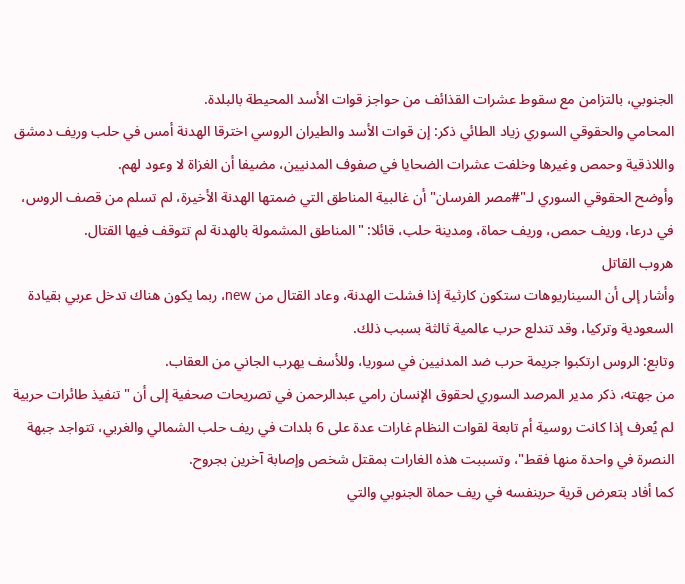الجنوبي، بالتزامن مع سقوط عشرات القذائف من حواجز قوات الأسد المحيطة بالبلدة.
المحامي والحقوقي السوري زياد الطائي ذكر: إن قوات الأسد والطيران الروسي اخترقا الهدنة أمس في حلب وريف دمشق واللاذقية وحمص وغيرها وخلفت عشرات الضحايا في صفوف المدنيين، مضيفا أن الغزاة لا وعود لهم.
وأوضح الحقوقي السوري لـ"#مصر الفرسان" أن غالبية المناطق التي ضمتها الهدنة الأخيرة، لم تسلم من قصف الروس، في درعا، وريف حمص، وريف حماة، ومدينة حلب، قائلا: "المناطق المشمولة بالهدنة لم تتوقف فيها القتال.
هروب القاتل
وأشار إلى أن السيناريوهات ستكون كارثية إذا فشلت الهدنة، وعاد القتال من new، ربما يكون هناك تدخل عربي بقيادة السعودية وتركيا، وقد تندلع حرب عالمية ثالثة بسبب ذلك.
وتابع: الروس ارتكبوا جريمة حرب ضد المدنيين في سوريا، وللأسف يهرب الجاني من العقاب.
من جهته، ذكر مدير المرصد السوري لحقوق الإنسان رامي عبدالرحمن في تصريحات صحفية إلى أن "تنفيذ طائرات حربية لم يُعرف إذا كانت روسية أم تابعة لقوات النظام غارات عدة على 6 بلدات في ريف حلب الشمالي والغربي، تتواجد جبهة النصرة في واحدة منها فقط"، وتسببت هذه الغارات بمقتل شخص وإصابة آخرين بجروح.
كما أفاد بتعرض قرية حربنفسه في ريف حماة الجنوبي والتي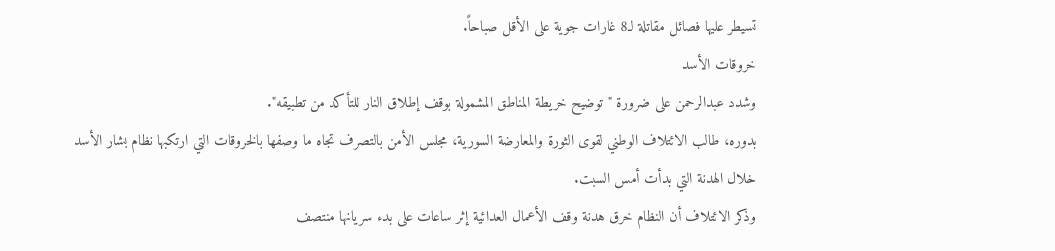تسيطر عليها فصائل مقاتلة لـ8 غارات جوية على الأقل صباحاً.
خروقات الأسد
وشدد عبدالرحمن على ضرورة "توضيح خريطة المناطق المشمولة بوقف إطلاق النار للتأكد من تطبيقه".
بدوره، طالب الائتلاف الوطني لقوى الثورة والمعارضة السورية، مجلس الأمن بالتصرف تجاه ما وصفها بالخروقات التي ارتكبها نظام بشار الأسد خلال الهدنة التي بدأت أمس السبت.
وذكر الائتلاف أن النظام خرق هدنة وقف الأعمال العدائية إثر ساعات على بدء سريانها منتصف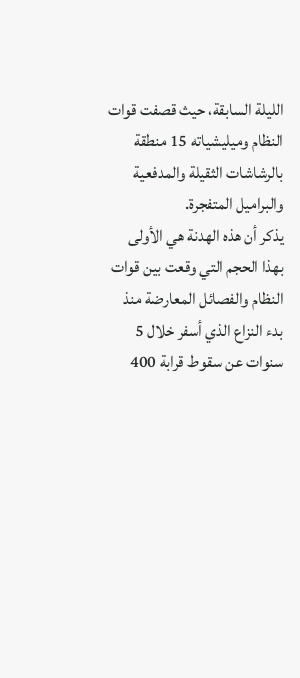الليلة السابقة، حيث قصفت قوات النظام وميليشياته 15 منطقة بالرشاشات الثقيلة والمدفعية والبراميل المتفجرة.
يذكر أن هذه الهدنة هي الأولى بهذا الحجم التي وقعت بين قوات النظام والفصائل المعارضة منذ بدء النزاع الذي أسفر خلال 5 سنوات عن سقوط قرابة 400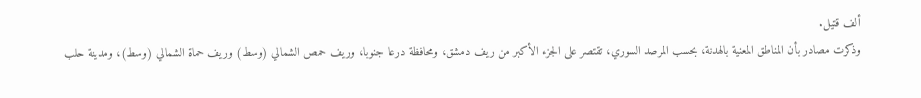ألف قتيل.
وذكرت مصادر بأن المناطق المعنية بالهدنة، بحسب المرصد السوري، تقتصر على الجزء الأكبر من ريف دمشق، ومحافظة درعا جنوبا، وريف حمص الشمالي (وسط) وريف حماة الشمالي (وسط)، ومدينة حلب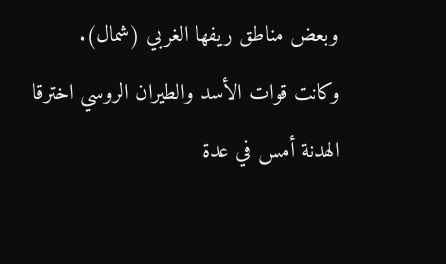وبعض مناطق ريفها الغربي (شمال).
وكانت قوات الأسد والطيران الروسي اخترقا الهدنة أمس في عدة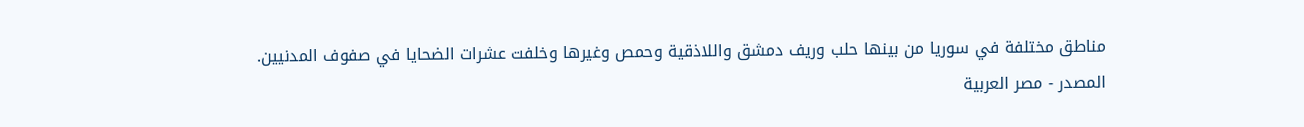مناطق مختلفة في سوريا من بينها حلب وريف دمشق واللاذقية وحمص وغيرها وخلفت عشرات الضحايا في صفوف المدنيين.
المصدر - مصر العربية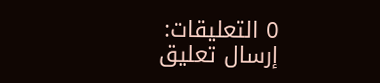0 التعليقات:
إرسال تعليق